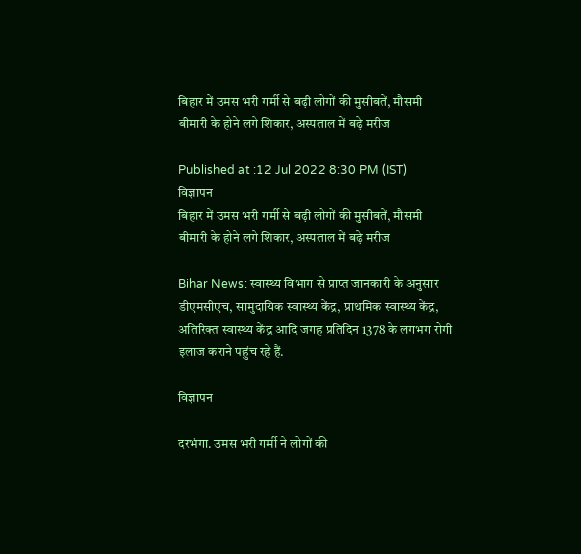बिहार में उमस भरी गर्मी से बढ़ी लोगों की मुसीबतें, मौसमी बीमारी के होने लगे शिकार, अस्पताल में बढ़े मरीज

Published at :12 Jul 2022 8:30 PM (IST)
विज्ञापन
बिहार में उमस भरी गर्मी से बढ़ी लोगों की मुसीबतें, मौसमी बीमारी के होने लगे शिकार, अस्पताल में बढ़े मरीज

Bihar News: स्वास्थ्य विभाग से प्राप्त जानकारी के अनुसार डीएमसीएच, सामुदायिक स्वास्थ्य केंद्र, प्राथमिक स्वास्थ्य केंद्र, अतिरिक्त स्वास्थ्य केंद्र आदि जगह प्रतिदिन 1378 के लगभग रोगी इलाज कराने पहुंच रहे हैं.

विज्ञापन

दरभंगा. उमस भरी गर्मी ने लोगों की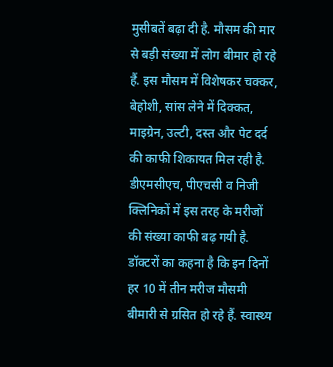मुसीबतें बढ़ा दी है. मौसम की मार से बड़ी संख्या में लोग बीमार हो रहे हैं. इस मौसम में विशेषकर चक्कर, बेहोशी, सांस लेने में दिक्कत, माइग्रेन, उल्टी, दस्त और पेट दर्द की काफी शिकायत मिल रही है. डीएमसीएच, पीएचसी व निजी क्लिनिकों में इस तरह के मरीजों की संख्या काफी बढ़ गयी है. डॉक्टरों का कहना है कि इन दिनों हर 10 में तीन मरीज मौसमी बीमारी से ग्रसित हो रहे हैं. स्वास्थ्य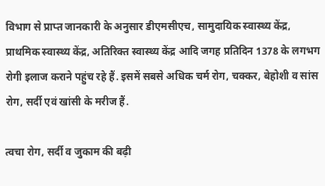विभाग से प्राप्त जानकारी के अनुसार डीएमसीएच, सामुदायिक स्वास्थ्य केंद्र, प्राथमिक स्वास्थ्य केंद्र, अतिरिक्त स्वास्थ्य केंद्र आदि जगह प्रतिदिन 1378 के लगभग रोगी इलाज कराने पहुंच रहे हैं. इसमें सबसे अधिक चर्म रोग, चक्कर, बेहोशी व सांस रोग, सर्दी एवं खांसी के मरीज हैं.

त्वचा रोग, सर्दी व जुकाम की बढ़ी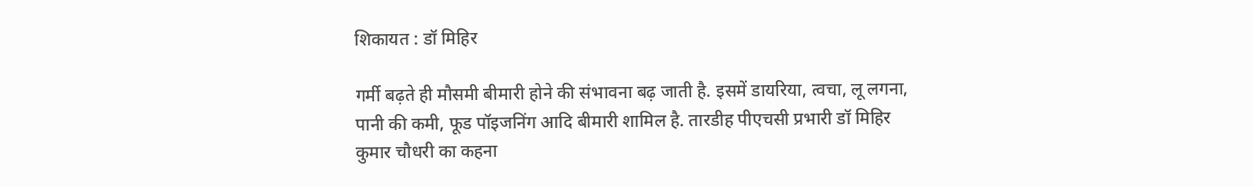शिकायत : डॉ मिहिर

गर्मी बढ़ते ही मौसमी बीमारी होने की संभावना बढ़ जाती है. इसमें डायरिया, त्वचा, लू लगना, पानी की कमी, फूड पॉइजनिंग आदि बीमारी शामिल है. तारडीह पीएचसी प्रभारी डॉ मिहिर कुमार चौधरी का कहना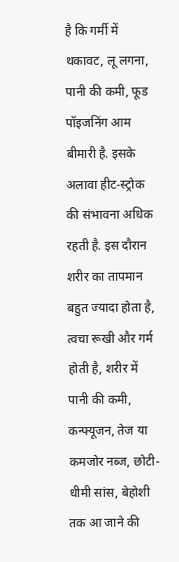है कि गर्मी में थकावट, लू लगना, पानी की कमी, फूड पॉइजनिंग आम बीमारी है. इसके अलावा हीट-स्ट्रोक की संभावना अधिक रहती है. इस दौरान शरीर का तापमान बहुत ज्यादा होता है, त्वचा रूखी और गर्म होती है, शरीर में पानी की कमी, कन्फ्यूजन, तेज या कमजोर नब्ज, छोटी-धीमी सांस, बेहोशी तक आ जाने की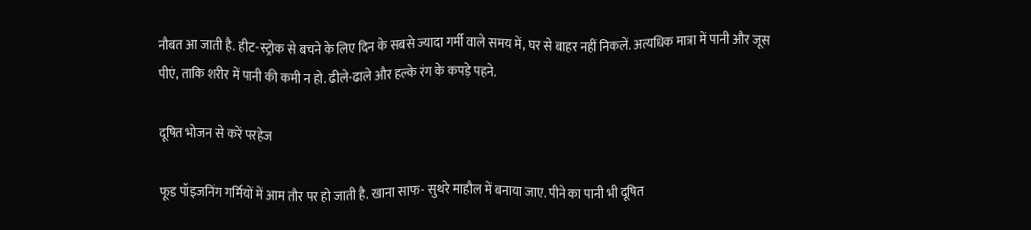नौबत आ जाती है. हीट-स्ट्रोक से बचने के लिए दिन के सबसे ज्यादा गर्मी वाले समय में, घर से बाहर नहीं निकलें. अत्यधिक मात्रा में पानी और जूस पीएं, ताकि शरीर में पानी की कमी न हो. ढीले-ढाले और हल्के रंग के कपड़े पहने.

दूषित भोजन से करें परहेज

फूड पॉइजनिंग गर्मियों में आम तौर पर हो जाती है. खाना साफ- सुथरे माहौल में बनाया जाए. पीने का पानी भी दूषित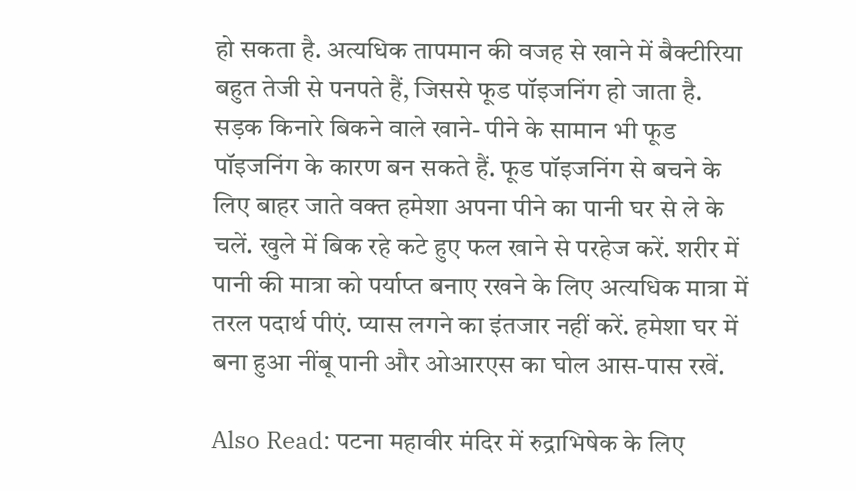हो सकता है. अत्यधिक तापमान की वजह से खाने में बैक्टीरिया बहुत तेजी से पनपते हैं, जिससे फूड पॉइजनिंग हो जाता है. सड़क किनारे बिकने वाले खाने- पीने के सामान भी फूड पॉइजनिंग के कारण बन सकते हैं. फूड पॉइजनिंग से बचने के लिए बाहर जाते वक्त हमेशा अपना पीने का पानी घर से ले के चलें. खुले में बिक रहे कटे हुए फल खाने से परहेज करें. शरीर में पानी की मात्रा को पर्याप्त बनाए रखने के लिए अत्यधिक मात्रा में तरल पदार्थ पीएं. प्यास लगने का इंतजार नहीं करें. हमेशा घर में बना हुआ नींबू पानी और ओआरएस का घोल आस-पास रखें.

Also Read: पटना महावीर मंदिर में रुद्राभिषेक के लिए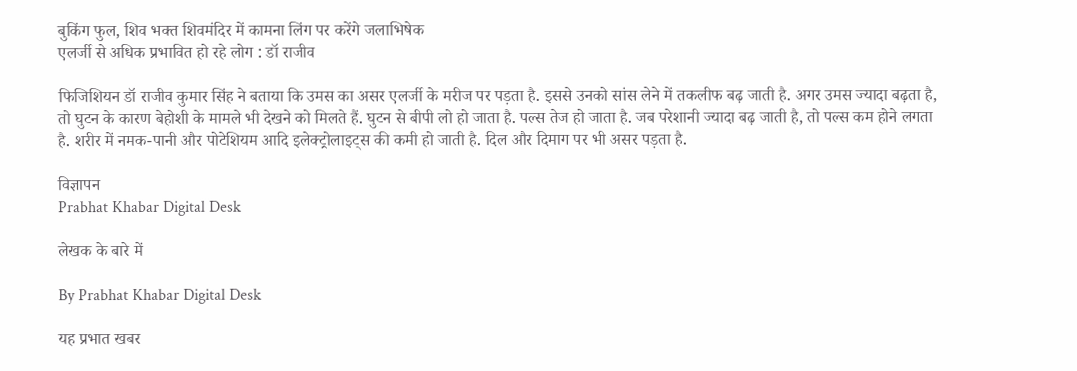बुकिंग फुल, शिव भक्त शिवमंदिर में कामना लिंग पर करेंगे जलाभिषेक
एलर्जी से अधिक प्रभावित हो रहे लोग : डॉ राजीव

फिजिशियन डॉ राजीव कुमार सिंह ने बताया कि उमस का असर एलर्जी के मरीज पर पड़ता है. इससे उनको सांस लेने में तकलीफ बढ़ जाती है. अगर उमस ज्यादा बढ़ता है, तो घुटन के कारण बेहोशी के मामले भी देखने को मिलते हैं. घुटन से बीपी लो हो जाता है. पल्स तेज हो जाता है. जब परेशानी ज्यादा बढ़ जाती है, तो पल्स कम होने लगता है. शरीर में नमक-पानी और पोटेशियम आदि इलेक्ट्रोलाइट्स की कमी हो जाती है. दिल और दिमाग पर भी असर पड़ता है.

विज्ञापन
Prabhat Khabar Digital Desk

लेखक के बारे में

By Prabhat Khabar Digital Desk

यह प्रभात खबर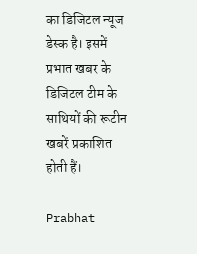का डिजिटल न्यूज डेस्क है। इसमें प्रभात खबर के डिजिटल टीम के साथियों की रूटीन खबरें प्रकाशित होती हैं।

Prabhat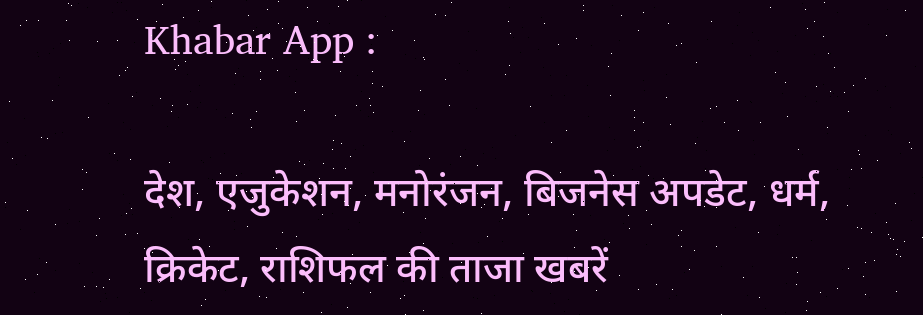Khabar App :

देश, एजुकेशन, मनोरंजन, बिजनेस अपडेट, धर्म, क्रिकेट, राशिफल की ताजा खबरें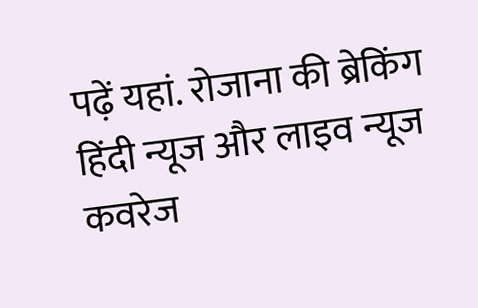पढ़ें यहां. रोजाना की ब्रेकिंग हिंदी न्यूज और लाइव न्यूज कवरेज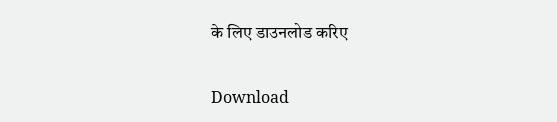के लिए डाउनलोड करिए

Download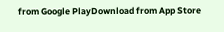from Google PlayDownload from App Store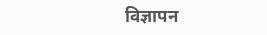विज्ञापन